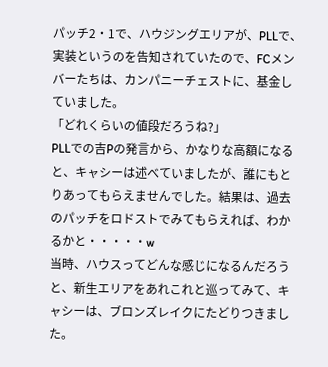パッチ2・1で、ハウジングエリアが、PLLで、実装というのを告知されていたので、FCメンバーたちは、カンパニーチェストに、基金していました。
「どれくらいの値段だろうね?」
PLLでの吉Pの発言から、かなりな高額になると、キャシーは述べていましたが、誰にもとりあってもらえませんでした。結果は、過去のパッチをロドストでみてもらえれば、わかるかと・・・・・w
当時、ハウスってどんな感じになるんだろうと、新生エリアをあれこれと巡ってみて、キャシーは、ブロンズレイクにたどりつきました。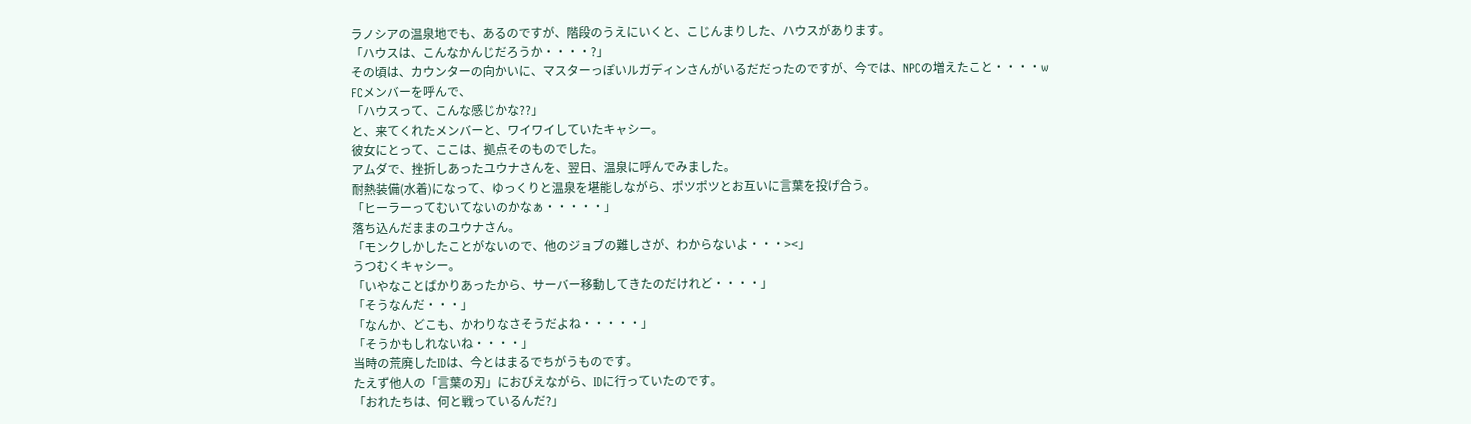ラノシアの温泉地でも、あるのですが、階段のうえにいくと、こじんまりした、ハウスがあります。
「ハウスは、こんなかんじだろうか・・・・?」
その頃は、カウンターの向かいに、マスターっぽいルガディンさんがいるだだったのですが、今では、NPCの増えたこと・・・・w
FCメンバーを呼んで、
「ハウスって、こんな感じかな??」
と、来てくれたメンバーと、ワイワイしていたキャシー。
彼女にとって、ここは、拠点そのものでした。
アムダで、挫折しあったユウナさんを、翌日、温泉に呼んでみました。
耐熱装備(水着)になって、ゆっくりと温泉を堪能しながら、ポツポツとお互いに言葉を投げ合う。
「ヒーラーってむいてないのかなぁ・・・・・」
落ち込んだままのユウナさん。
「モンクしかしたことがないので、他のジョブの難しさが、わからないよ・・・><」
うつむくキャシー。
「いやなことばかりあったから、サーバー移動してきたのだけれど・・・・」
「そうなんだ・・・」
「なんか、どこも、かわりなさそうだよね・・・・・」
「そうかもしれないね・・・・」
当時の荒廃したIDは、今とはまるでちがうものです。
たえず他人の「言葉の刃」におびえながら、IDに行っていたのです。
「おれたちは、何と戦っているんだ?」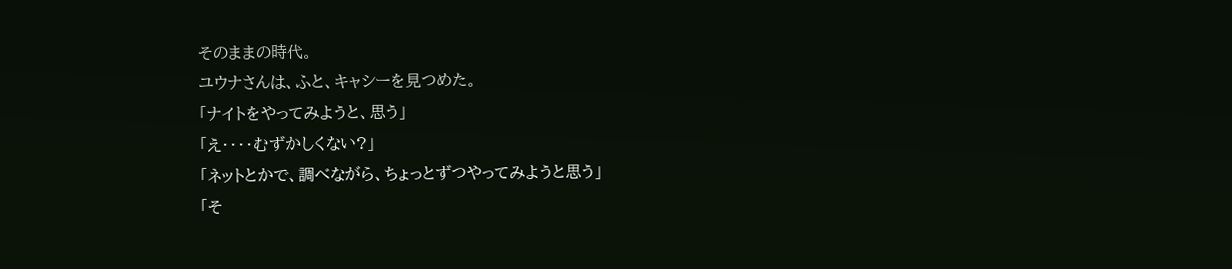そのままの時代。
ユウナさんは、ふと、キャシーを見つめた。
「ナイトをやってみようと、思う」
「え・・・・むずかしくない?」
「ネットとかで、調べながら、ちょっとずつやってみようと思う」
「そ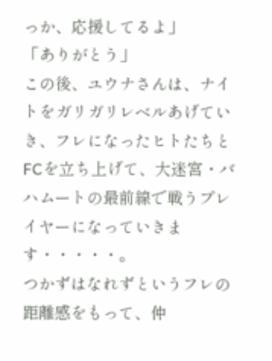っか、応援してるよ」
「ありがとう」
この後、ユウナさんは、ナイトをガリガリレベルあげていき、フレになったヒトたちとFCを立ち上げて、大迷宮・バハムートの最前線で戦うプレイヤーになっていきます・・・・・。
つかずはなれずというフレの距離感をもって、仲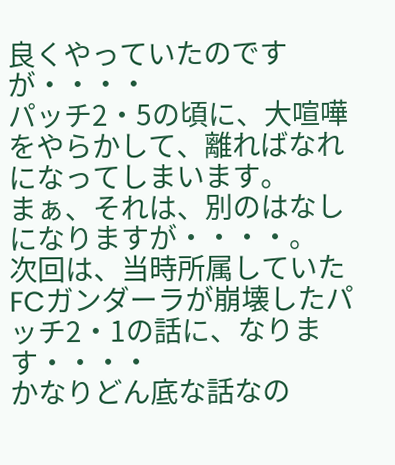良くやっていたのですが・・・・
パッチ2・5の頃に、大喧嘩をやらかして、離ればなれになってしまいます。
まぁ、それは、別のはなしになりますが・・・・。
次回は、当時所属していたFCガンダーラが崩壊したパッチ2・1の話に、なります・・・・
かなりどん底な話なの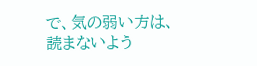で、気の弱い方は、読まないよう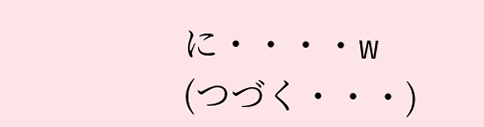に・・・・w
(つづく・・・)